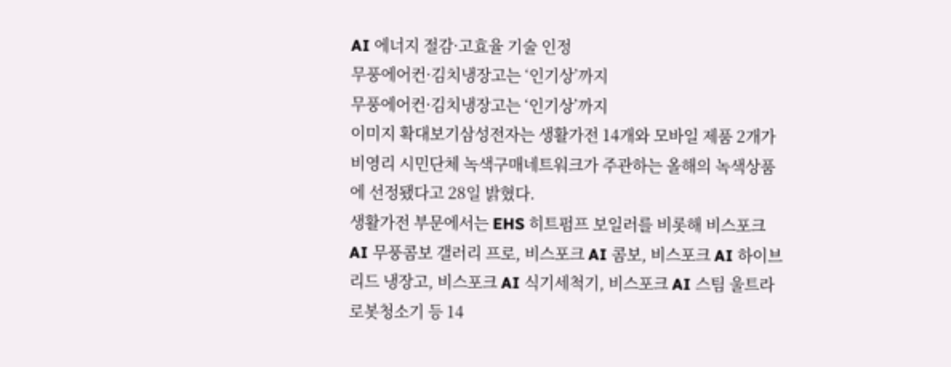AI 에너지 절감·고효율 기술 인정
무풍에어컨·김치냉장고는 ‘인기상’까지
무풍에어컨·김치냉장고는 ‘인기상’까지
이미지 확대보기삼성전자는 생활가전 14개와 모바일 제품 2개가 비영리 시민단체 녹색구매네트워크가 주관하는 올해의 녹색상품에 선정됐다고 28일 밝혔다.
생활가전 부문에서는 EHS 히트펌프 보일러를 비롯해 비스포크 AI 무풍콤보 갤러리 프로, 비스포크 AI 콤보, 비스포크 AI 하이브리드 냉장고, 비스포크 AI 식기세척기, 비스포크 AI 스팀 울트라 로봇청소기 등 14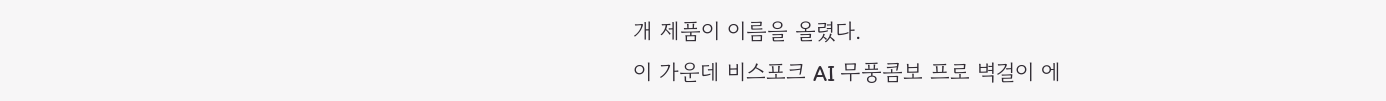개 제품이 이름을 올렸다.
이 가운데 비스포크 AI 무풍콤보 프로 벽걸이 에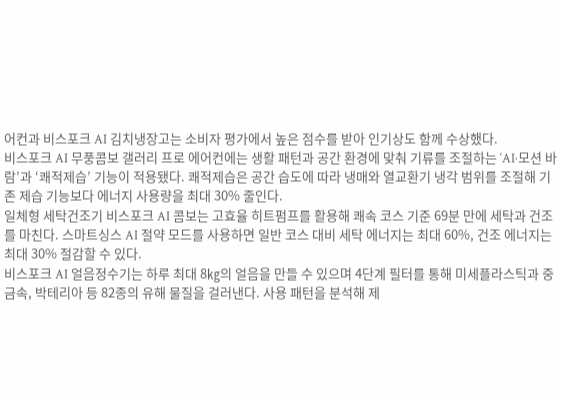어컨과 비스포크 AI 김치냉장고는 소비자 평가에서 높은 점수를 받아 인기상도 함께 수상했다.
비스포크 AI 무풍콤보 갤러리 프로 에어컨에는 생활 패턴과 공간 환경에 맞춰 기류를 조절하는 ‘AI·모션 바람’과 ‘쾌적제습’ 기능이 적용됐다. 쾌적제습은 공간 습도에 따라 냉매와 열교환기 냉각 범위를 조절해 기존 제습 기능보다 에너지 사용량을 최대 30% 줄인다.
일체형 세탁건조기 비스포크 AI 콤보는 고효율 히트펌프를 활용해 쾌속 코스 기준 69분 만에 세탁과 건조를 마친다. 스마트싱스 AI 절약 모드를 사용하면 일반 코스 대비 세탁 에너지는 최대 60%, 건조 에너지는 최대 30% 절감할 수 있다.
비스포크 AI 얼음정수기는 하루 최대 8㎏의 얼음을 만들 수 있으며 4단계 필터를 통해 미세플라스틱과 중금속, 박테리아 등 82종의 유해 물질을 걸러낸다. 사용 패턴을 분석해 제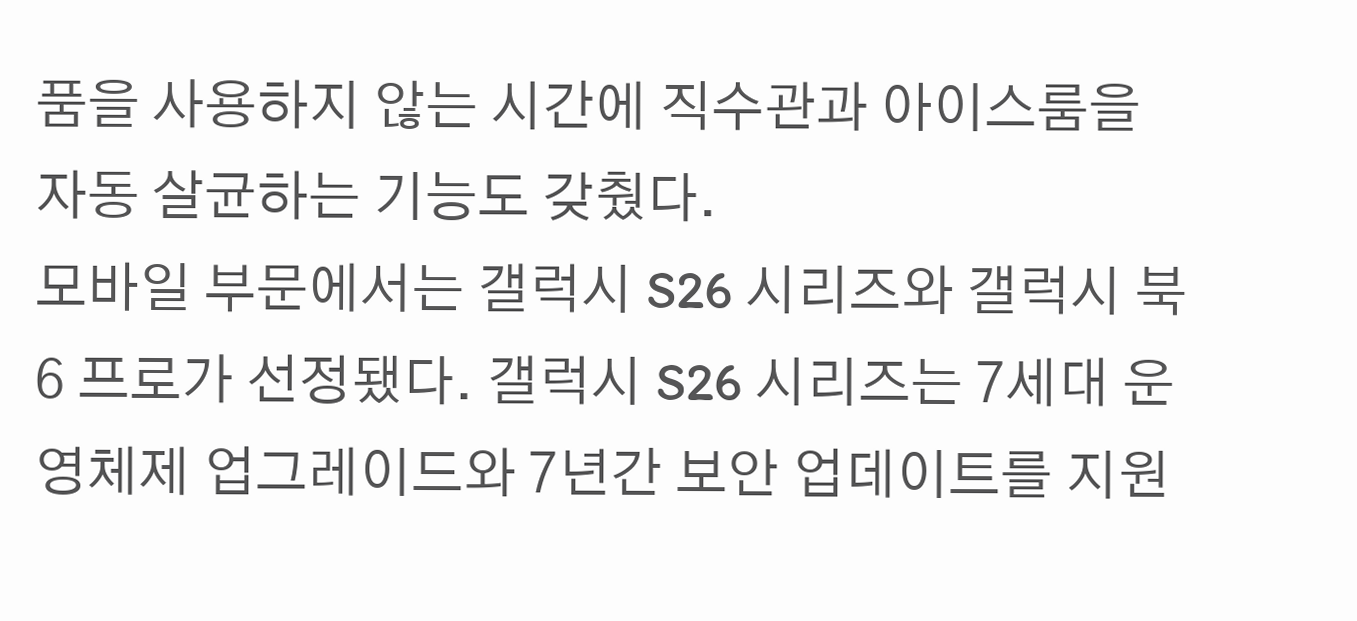품을 사용하지 않는 시간에 직수관과 아이스룸을 자동 살균하는 기능도 갖췄다.
모바일 부문에서는 갤럭시 S26 시리즈와 갤럭시 북6 프로가 선정됐다. 갤럭시 S26 시리즈는 7세대 운영체제 업그레이드와 7년간 보안 업데이트를 지원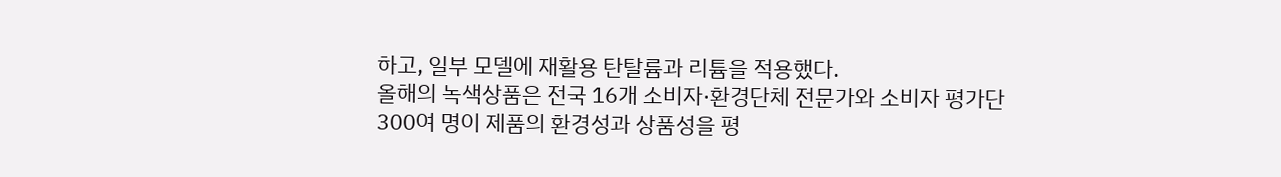하고, 일부 모델에 재활용 탄탈륨과 리튬을 적용했다.
올해의 녹색상품은 전국 16개 소비자·환경단체 전문가와 소비자 평가단 300여 명이 제품의 환경성과 상품성을 평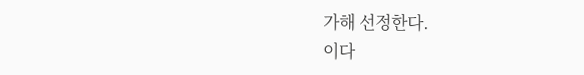가해 선정한다.
이다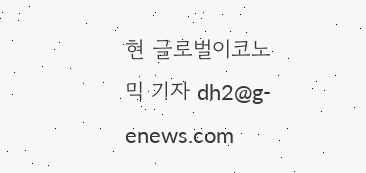현 글로벌이코노믹 기자 dh2@g-enews.com